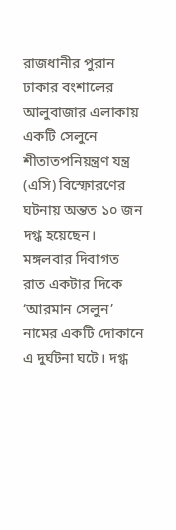রাজধানীর পুরান ঢাকার বংশালের আলুবাজার এলাকায় একটি সেলুনে শীতাতপনিয়ন্ত্রণ যন্ত্র (এসি) বিস্ফোরণের ঘটনায় অন্তত ১০ জন দগ্ধ হয়েছেন। মঙ্গলবার দিবাগত রাত একটার দিকে ‘আরমান সেলুন’ নামের একটি দোকানে এ দুর্ঘটনা ঘটে। দগ্ধ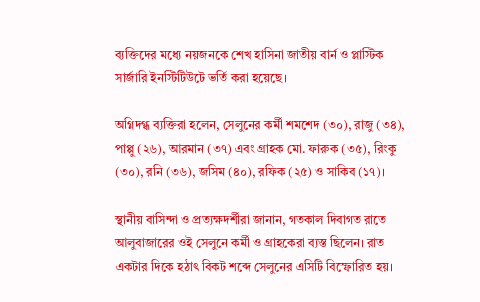ব্যক্তিদের মধ্যে নয়জনকে শেখ হাসিনা জাতীয় বার্ন ও প্লাস্টিক সার্জারি ইনস্টিটিউটে ভর্তি করা হয়েছে।

অগ্নিদগ্ধ ব্যক্তিরা হলেন, সেলুনের কর্মী শমশেদ (৩০), রাজু (৩৪), পাপ্পু (২৬), আরমান (৩৭) এবং গ্রাহক মো. ফারুক (৩৫), রিংকু (৩০), রনি (৩৬), জসিম (৪০), রফিক (২৫) ও সাকিব (১৭)।

স্থানীয় বাসিন্দা ও প্রত্যক্ষদর্শীরা জানান, গতকাল দিবাগত রাতে আলুবাজারের ওই সেলুনে কর্মী ও গ্রাহকেরা ব্যস্ত ছিলেন। রাত একটার দিকে হঠাৎ বিকট শব্দে সেলুনের এসিটি বিস্ফোরিত হয়।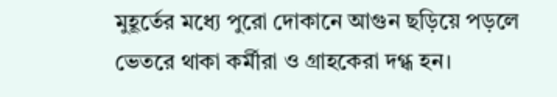মুহূর্তের মধ্যে পুরো দোকানে আগুন ছড়িয়ে পড়লে ভেতরে থাকা কর্মীরা ও গ্রাহকেরা দগ্ধ হন।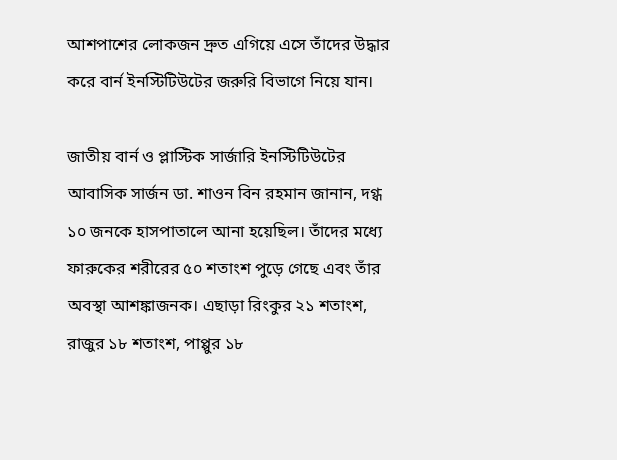আশপাশের লোকজন দ্রুত এগিয়ে এসে তাঁদের উদ্ধার করে বার্ন ইনস্টিটিউটের জরুরি বিভাগে নিয়ে যান।

জাতীয় বার্ন ও প্লাস্টিক সার্জারি ইনস্টিটিউটের আবাসিক সার্জন ডা. শাওন বিন রহমান জানান, দগ্ধ ১০ জনকে হাসপাতালে আনা হয়েছিল। তাঁদের মধ্যে ফারুকের শরীরের ৫০ শতাংশ পুড়ে গেছে এবং তাঁর অবস্থা আশঙ্কাজনক। এছাড়া রিংকুর ২১ শতাংশ, রাজুর ১৮ শতাংশ, পাপ্পুর ১৮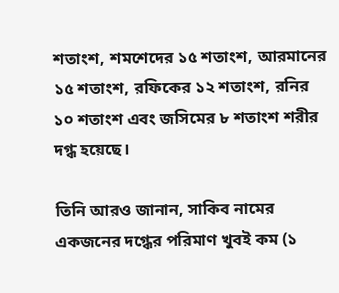শতাংশ, শমশেদের ১৫ শতাংশ, আরমানের ১৫ শতাংশ, রফিকের ১২ শতাংশ, রনির ১০ শতাংশ এবং জসিমের ৮ শতাংশ শরীর দগ্ধ হয়েছে।

তিনি আরও জানান, সাকিব নামের একজনের দগ্ধের পরিমাণ খুবই কম (১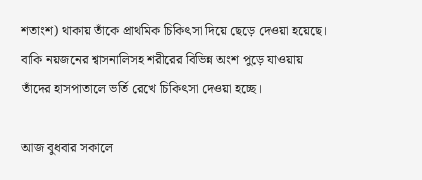শতাংশ) থাকায় তাঁকে প্রাথমিক চিকিৎসা দিয়ে ছেড়ে দেওয়া হয়েছে। বাকি নয়জনের শ্বাসনালিসহ শরীরের বিভিন্ন অংশ পুড়ে যাওয়ায় তাঁদের হাসপাতালে ভর্তি রেখে চিকিৎসা দেওয়া হচ্ছে।

আজ বুধবার সকালে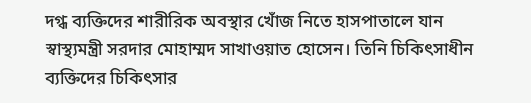দগ্ধ ব্যক্তিদের শারীরিক অবস্থার খোঁজ নিতে হাসপাতালে যান স্বাস্থ্যমন্ত্রী সরদার মোহাম্মদ সাখাওয়াত হোসেন। তিনি চিকিৎসাধীন ব্যক্তিদের চিকিৎসার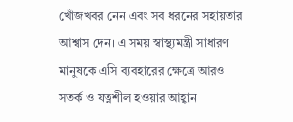খোঁজখবর নেন এবং সব ধরনের সহায়তার আশ্বাস দেন। এ সময় স্বাস্থ্যমন্ত্রী সাধারণ মানুষকে এসি ব্যবহারের ক্ষেত্রে আরও সতর্ক ও যত্নশীল হওয়ার আহ্বান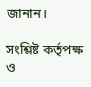জানান।

সংশ্লিষ্ট কর্তৃপক্ষ ও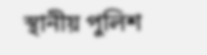স্থানীয় পুলিশ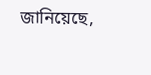জানিয়েছে,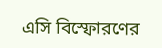এসি বিস্ফোরণের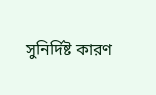সুনির্দিষ্ট কারণ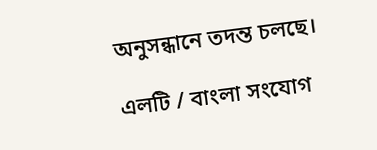অনুসন্ধানে তদন্ত চলছে।

এলটি / বাংলা সংযোগ